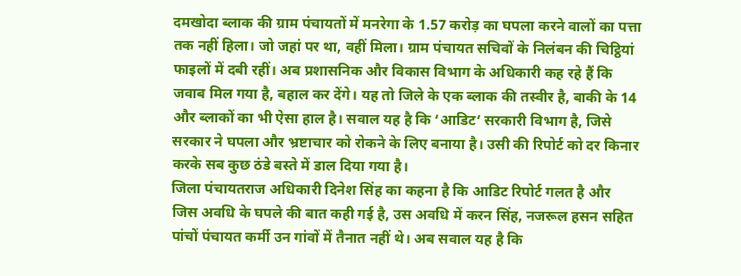दमखोदा ब्लाक की ग्राम पंचायतों में मनरेगा के 1.57 करोड़ का घपला करने वालों का पत्ता तक नहीं हिला। जो जहां पर था, वहीं मिला। ग्राम पंचायत सचिवों के निलंबन की चिट्ठियां फाइलों में दबी रहीं। अब प्रशासनिक और विकास विभाग के अधिकारी कह रहे हैं कि जवाब मिल गया है, बहाल कर देंगे। यह तो जिले के एक ब्लाक की तस्वीर है, बाकी के 14 और ब्लाकों का भी ऐसा हाल है। सवाल यह है कि ‘आडिट’ सरकारी विभाग है, जिसे सरकार ने घपला और भ्रष्टाचार को रोकने के लिए बनाया है। उसी की रिपोर्ट को दर किनार करके सब कुछ ठंडे बस्ते में डाल दिया गया है।
जिला पंचायतराज अधिकारी दिनेश सिंह का कहना है कि आडिट रिपोर्ट गलत है और जिस अवधि के घपले की बात कही गई है, उस अवधि में करन सिंह, नजरूल हसन सहित पांचों पंचायत कर्मी उन गांवों में तैनात नहीं थे। अब सवाल यह है कि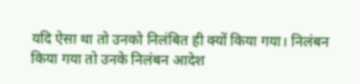यदि ऐसा था तो उनको निलंबित ही क्यों किया गया। निलंबन किया गया तो उनके निलंबन आदेश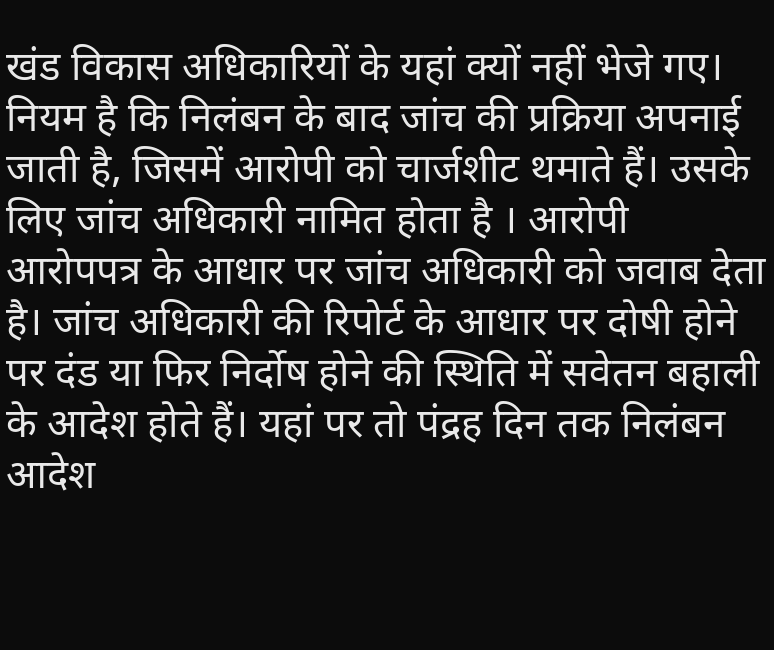खंड विकास अधिकारियों के यहां क्यों नहीं भेजे गए। नियम है कि निलंबन के बाद जांच की प्रक्रिया अपनाई जाती है, जिसमें आरोपी को चार्जशीट थमाते हैं। उसके लिए जांच अधिकारी नामित होता है । आरोपी आरोपपत्र के आधार पर जांच अधिकारी को जवाब देता है। जांच अधिकारी की रिपोर्ट के आधार पर दोषी होने पर दंड या फिर निर्दोष होने की स्थिति में सवेतन बहाली के आदेश होते हैं। यहां पर तो पंद्रह दिन तक निलंबन आदेश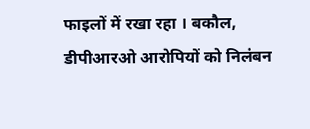फाइलों में रखा रहा । बकौल, डीपीआरओ आरोपियों को निलंबन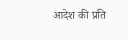आदेश की प्रति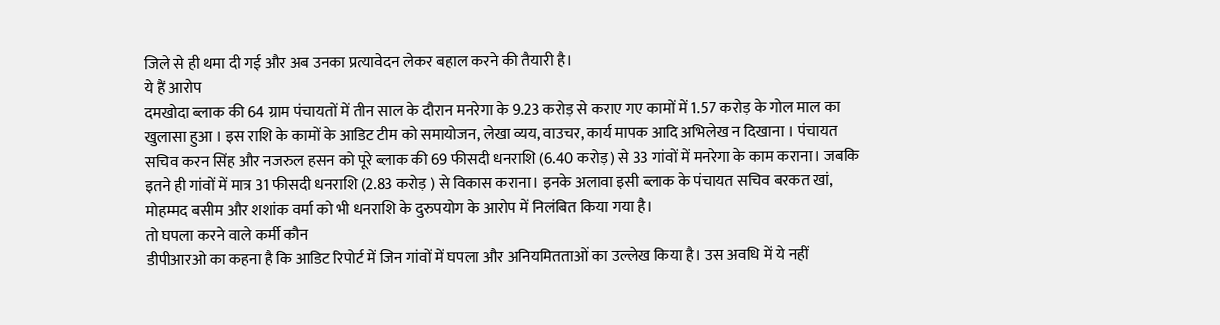जिले से ही थमा दी गई और अब उनका प्रत्यावेदन लेकर बहाल करने की तैयारी है।
ये हैं आरोप
दमखोदा ब्लाक की 64 ग्राम पंचायतों में तीन साल के दौरान मनरेगा के 9.23 करोड़ से कराए गए कामों में 1.57 करोड़ के गोल माल का खुलासा हुआ । इस राशि के कामों के आडिट टीम को समायोजन, लेखा व्यय, वाउचर, कार्य मापक आदि अभिलेख न दिखाना । पंचायत सचिव करन सिंह और नजरुल हसन को पूरे ब्लाक की 69 फीसदी धनराशि (6.40 करोड़) से 33 गांवों में मनरेगा के काम कराना। जबकि इतने ही गांवों में मात्र 31 फीसदी धनराशि (2.83 करोड़ ) से विकास कराना। इनके अलावा इसी ब्लाक के पंचायत सचिव बरकत खां, मोहम्मद बसीम और शशांक वर्मा को भी धनराशि के दुरुपयोग के आरोप में निलंबित किया गया है।
तो घपला करने वाले कर्मी कौन
डीपीआरओ का कहना है कि आडिट रिपोर्ट में जिन गांवों में घपला और अनियमितताओं का उल्लेख किया है। उस अवधि में ये नहीं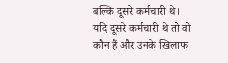बल्कि दूसरे कर्मचारी थे। यदि दूसरे कर्मचारी थे तो वो कौन हैं और उनके खिलाफ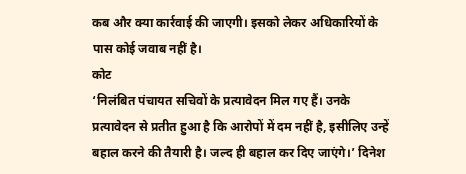कब और क्या कार्रवाई की जाएगी। इसको लेकर अधिकारियों के पास कोई जवाब नहीं है।
कोट
‘निलंबित पंचायत सचिवों के प्रत्यावेदन मिल गए हैं। उनके प्रत्यावेदन से प्रतीत हुआ है कि आरोपों में दम नहीं है, इसीलिए उन्हें बहाल करने की तैयारी है। जल्द ही बहाल कर दिए जाएंगे।’ दिनेश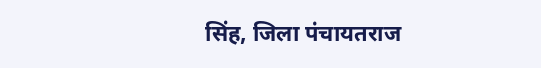सिंह, जिला पंचायतराज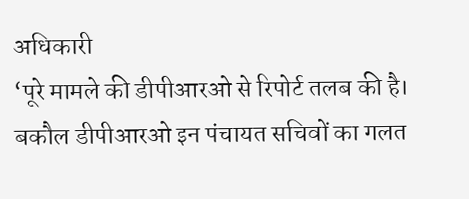अधिकारी
‘पूरे मामले की डीपीआरओ से रिपोर्ट तलब की है। बकौल डीपीआरओ इन पंचायत सचिवों का गलत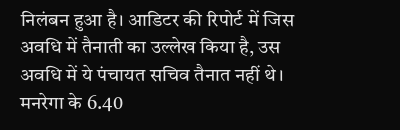निलंबन हुआ है। आडिटर की रिपोर्ट में जिस अवधि में तैनाती का उल्लेख किया है, उस अवधि में ये पंचायत सचिव तैनात नहीं थे। मनरेगा के 6.40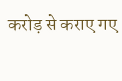करोड़ से कराए गए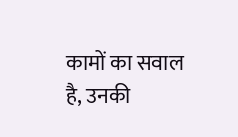कामों का सवाल है, उनकी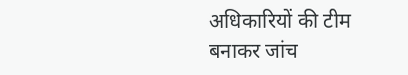अधिकारियों की टीम बनाकर जांच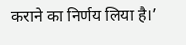कराने का निर्णय लिया है।’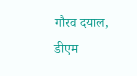गौरव दयाल, डीएम